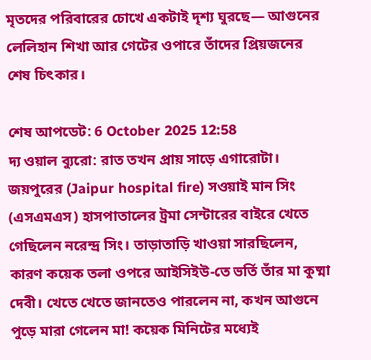মৃতদের পরিবারের চোখে একটাই দৃশ্য ঘুরছে— আগুনের লেলিহান শিখা আর গেটের ওপারে তাঁদের প্রিয়জনের শেষ চিৎকার।

শেষ আপডেট: 6 October 2025 12:58
দ্য ওয়াল ব্যুরো: রাত তখন প্রায় সাড়ে এগারোটা। জয়পুরের (Jaipur hospital fire) সওয়াই মান সিং (এসএমএস) হাসপাতালের ট্রমা সেন্টারের বাইরে খেতে গেছিলেন নরেন্দ্র সিং। তাড়াতাড়ি খাওয়া সারছিলেন, কারণ কয়েক তলা ওপরে আইসিইউ-তে ভর্তি তাঁর মা কুষ্মা দেবী। খেতে খেতে জানতেও পারলেন না, কখন আগুনে পুড়ে মারা গেলেন মা! কয়েক মিনিটের মধ্যেই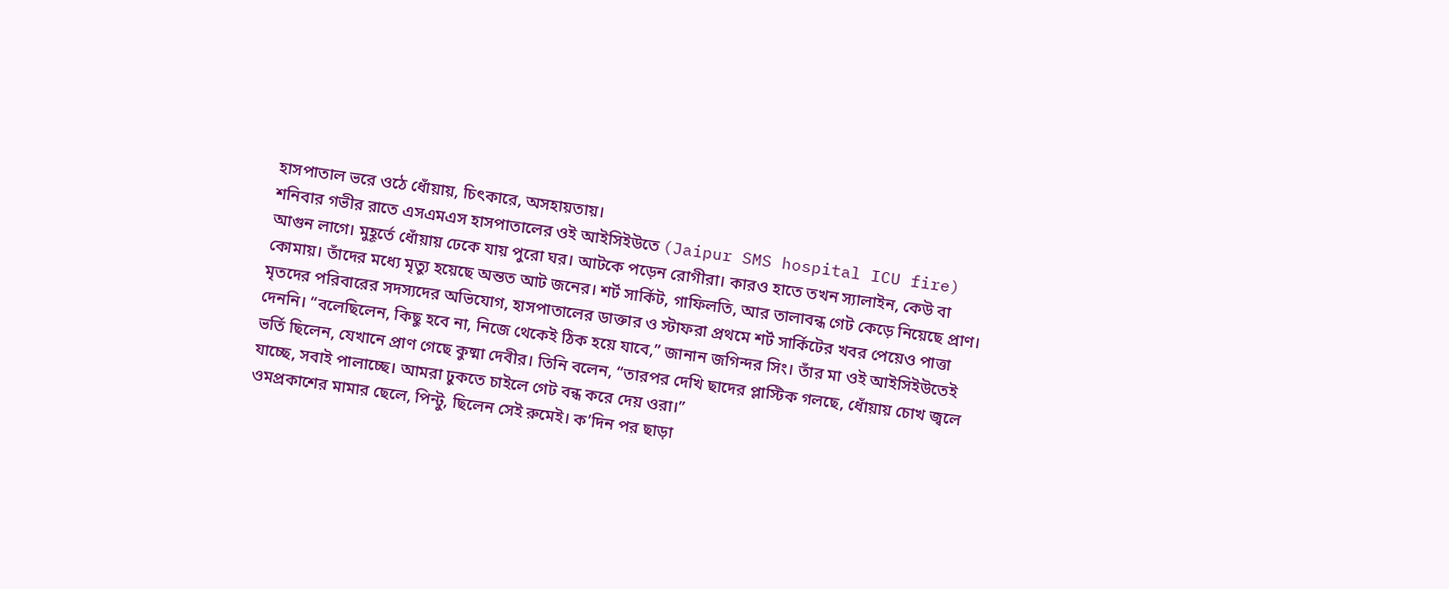হাসপাতাল ভরে ওঠে ধোঁয়ায়, চিৎকারে, অসহায়তায়।
শনিবার গভীর রাতে এসএমএস হাসপাতালের ওই আইসিইউতে (Jaipur SMS hospital ICU fire) আগুন লাগে। মুহূর্তে ধোঁয়ায় ঢেকে যায় পুরো ঘর। আটকে পড়েন রোগীরা। কারও হাতে তখন স্যালাইন, কেউ বা কোমায়। তাঁদের মধ্যে মৃত্যু হয়েছে অন্তত আট জনের। শর্ট সার্কিট, গাফিলতি, আর তালাবন্ধ গেট কেড়ে নিয়েছে প্রাণ।
মৃতদের পরিবারের সদস্যদের অভিযোগ, হাসপাতালের ডাক্তার ও স্টাফরা প্রথমে শর্ট সার্কিটের খবর পেয়েও পাত্তা দেননি। “বলেছিলেন, কিছু হবে না, নিজে থেকেই ঠিক হয়ে যাবে,” জানান জগিন্দর সিং। তাঁর মা ওই আইসিইউতেই ভর্তি ছিলেন, যেখানে প্রাণ গেছে কুষ্মা দেবীর। তিনি বলেন, “তারপর দেখি ছাদের প্লাস্টিক গলছে, ধোঁয়ায় চোখ জ্বলে যাচ্ছে, সবাই পালাচ্ছে। আমরা ঢুকতে চাইলে গেট বন্ধ করে দেয় ওরা।”
ওমপ্রকাশের মামার ছেলে, পিন্টু, ছিলেন সেই রুমেই। ক’দিন পর ছাড়া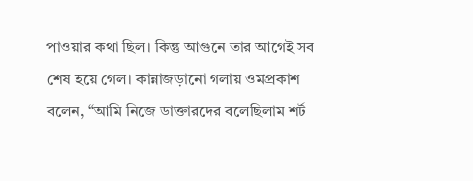পাওয়ার কথা ছিল। কিন্তু আগুনে তার আগেই সব শেষ হয়ে গেল। কান্নাজড়ানো গলায় ওমপ্রকাশ বলেন, “আমি নিজে ডাক্তারদের বলেছিলাম শর্ট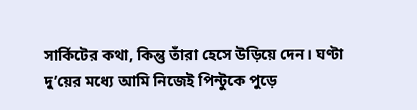সার্কিটের কথা, কিন্তু তাঁরা হেসে উড়িয়ে দেন। ঘণ্টা দু’য়ের মধ্যে আমি নিজেই পিন্টুকে পুড়ে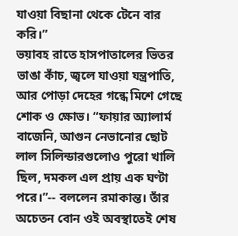যাওয়া বিছানা থেকে টেনে বার করি।”
ভয়াবহ রাতে হাসপাতালের ভিতর ভাঙা কাঁচ, জ্বলে যাওয়া যন্ত্রপাতি, আর পোড়া দেহের গন্ধে মিশে গেছে শোক ও ক্ষোভ। “ফায়ার অ্যালার্ম বাজেনি, আগুন নেভানোর ছোট লাল সিলিন্ডারগুলোও পুরো খালি ছিল, দমকল এল প্রায় এক ঘণ্টা পরে।”-- বললেন রমাকান্ত। তাঁর অচেতন বোন ওই অবস্থাতেই শেষ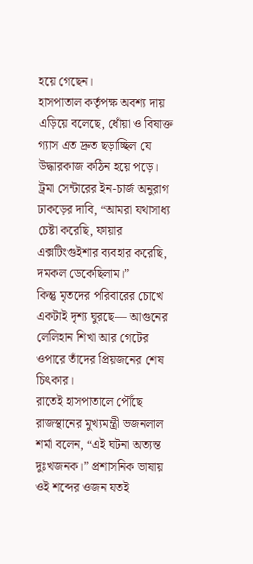হয়ে গেছেন।
হাসপাতাল কর্তৃপক্ষ অবশ্য দায় এড়িয়ে বলেছে, ধোঁয়া ও বিষাক্ত গ্যাস এত দ্রুত ছড়াচ্ছিল যে উদ্ধারকাজ কঠিন হয়ে পড়ে। ট্রমা সেন্টারের ইন-চার্জ অনুরাগ ঢাকড়ের দাবি, “আমরা যথাসাধ্য চেষ্টা করেছি, ফায়ার এক্সটিংগুইশার ব্যবহার করেছি, দমকল ডেকেছিলাম।”
কিন্তু মৃতদের পরিবারের চোখে একটাই দৃশ্য ঘুরছে— আগুনের লেলিহান শিখা আর গেটের ওপারে তাঁদের প্রিয়জনের শেষ চিৎকার।
রাতেই হাসপাতালে পৌঁছে রাজস্থানের মুখ্যমন্ত্রী ভজনলাল শর্মা বলেন, “এই ঘটনা অত্যন্ত দুঃখজনক।” প্রশাসনিক ভাষায় ওই শব্দের ওজন যতই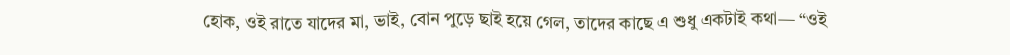হোক, ওই রাতে যাদের মা, ভাই, বোন পুড়ে ছাই হয়ে গেল, তাদের কাছে এ শুধু একটাই কথা— “ওই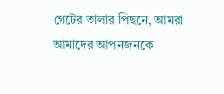গেটের তালার পিছনে, আমরা আমাদের আপনজনকে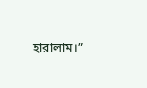হারালাম।”